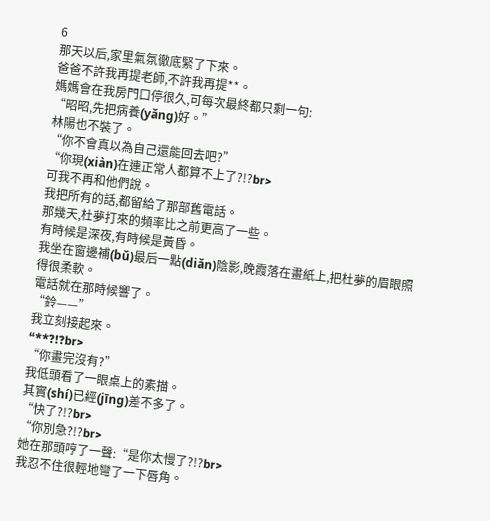6
那天以后,家里氣氛徹底緊了下來。
爸爸不許我再提老師,不許我再提**。
媽媽會在我房門口停很久,可每次最終都只剩一句:
“昭昭,先把病養(yǎng)好。”
林陽也不裝了。
“你不會真以為自己還能回去吧?”
“你現(xiàn)在連正常人都算不上了?!?br>
可我不再和他們說。
我把所有的話,都留給了那部舊電話。
那幾天,杜夢打來的頻率比之前更高了一些。
有時候是深夜,有時候是黃昏。
我坐在窗邊補(bǔ)最后一點(diǎn)陰影,晚霞落在畫紙上,把杜夢的眉眼照得很柔軟。
電話就在那時候響了。
“鈴——”
我立刻接起來。
“**?!?br>
“你畫完沒有?”
我低頭看了一眼桌上的素描。
其實(shí)已經(jīng)差不多了。
“快了?!?br>
“你別急?!?br>
她在那頭哼了一聲:“是你太慢了?!?br>
我忍不住很輕地彎了一下唇角。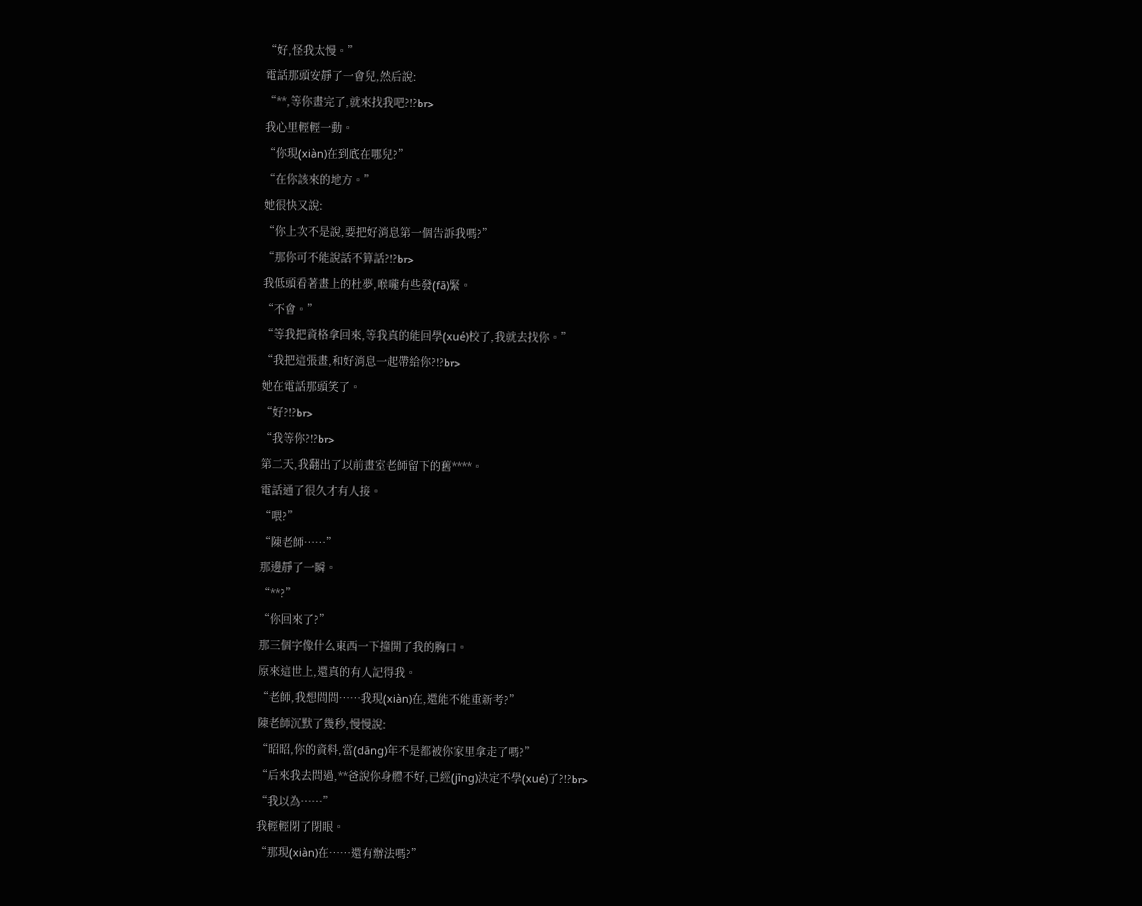“好,怪我太慢。”
電話那頭安靜了一會兒,然后說:
“**,等你畫完了,就來找我吧?!?br>
我心里輕輕一動。
“你現(xiàn)在到底在哪兒?”
“在你該來的地方。”
她很快又說:
“你上次不是說,要把好消息第一個告訴我嗎?”
“那你可不能說話不算話?!?br>
我低頭看著畫上的杜夢,喉嚨有些發(fā)緊。
“不會。”
“等我把資格拿回來,等我真的能回學(xué)校了,我就去找你。”
“我把這張畫,和好消息一起帶給你?!?br>
她在電話那頭笑了。
“好?!?br>
“我等你?!?br>
第二天,我翻出了以前畫室老師留下的舊****。
電話通了很久才有人接。
“喂?”
“陳老師……”
那邊靜了一瞬。
“**?”
“你回來了?”
那三個字像什么東西一下撞開了我的胸口。
原來這世上,還真的有人記得我。
“老師,我想問問……我現(xiàn)在,還能不能重新考?”
陳老師沉默了幾秒,慢慢說:
“昭昭,你的資料,當(dāng)年不是都被你家里拿走了嗎?”
“后來我去問過,**爸說你身體不好,已經(jīng)決定不學(xué)了?!?br>
“我以為……”
我輕輕閉了閉眼。
“那現(xiàn)在……還有辦法嗎?”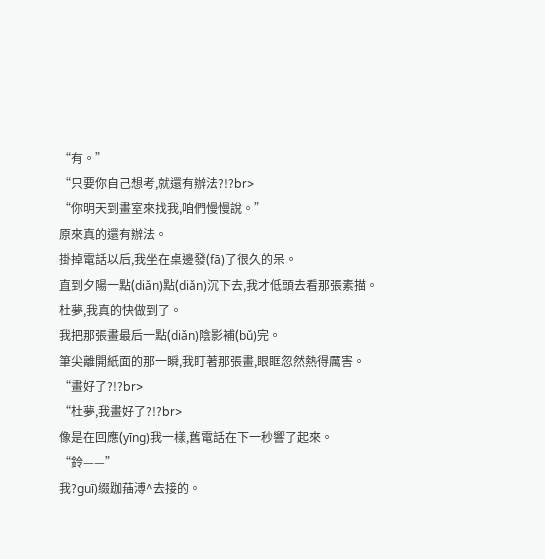“有。”
“只要你自己想考,就還有辦法?!?br>
“你明天到畫室來找我,咱們慢慢說。”
原來真的還有辦法。
掛掉電話以后,我坐在桌邊發(fā)了很久的呆。
直到夕陽一點(diǎn)點(diǎn)沉下去,我才低頭去看那張素描。
杜夢,我真的快做到了。
我把那張畫最后一點(diǎn)陰影補(bǔ)完。
筆尖離開紙面的那一瞬,我盯著那張畫,眼眶忽然熱得厲害。
“畫好了?!?br>
“杜夢,我畫好了?!?br>
像是在回應(yīng)我一樣,舊電話在下一秒響了起來。
“鈴——”
我?guī)缀跏菗溥^去接的。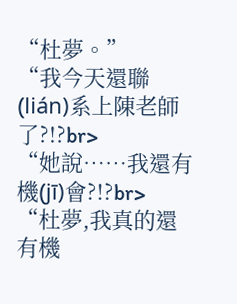“杜夢。”
“我今天還聯(lián)系上陳老師了?!?br>
“她說……我還有機(jī)會?!?br>
“杜夢,我真的還有機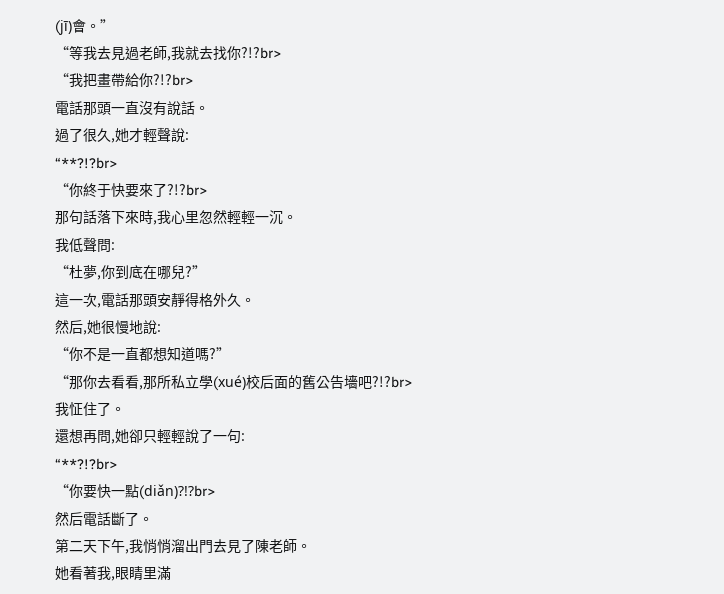(jī)會。”
“等我去見過老師,我就去找你?!?br>
“我把畫帶給你?!?br>
電話那頭一直沒有說話。
過了很久,她才輕聲說:
“**?!?br>
“你終于快要來了?!?br>
那句話落下來時,我心里忽然輕輕一沉。
我低聲問:
“杜夢,你到底在哪兒?”
這一次,電話那頭安靜得格外久。
然后,她很慢地說:
“你不是一直都想知道嗎?”
“那你去看看,那所私立學(xué)校后面的舊公告墻吧?!?br>
我怔住了。
還想再問,她卻只輕輕說了一句:
“**?!?br>
“你要快一點(diǎn)?!?br>
然后電話斷了。
第二天下午,我悄悄溜出門去見了陳老師。
她看著我,眼睛里滿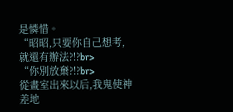是憐惜。
“昭昭,只要你自己想考,就還有辦法?!?br>
“你別放棄?!?br>
從畫室出來以后,我鬼使神差地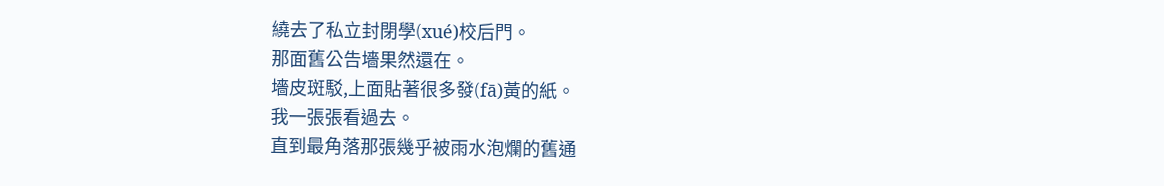繞去了私立封閉學(xué)校后門。
那面舊公告墻果然還在。
墻皮斑駁,上面貼著很多發(fā)黃的紙。
我一張張看過去。
直到最角落那張幾乎被雨水泡爛的舊通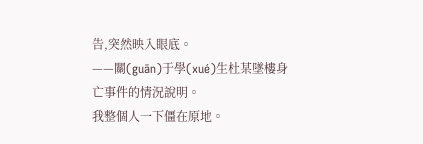告,突然映入眼底。
——關(guān)于學(xué)生杜某墜樓身亡事件的情況說明。
我整個人一下僵在原地。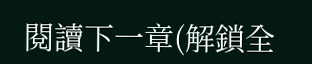閱讀下一章(解鎖全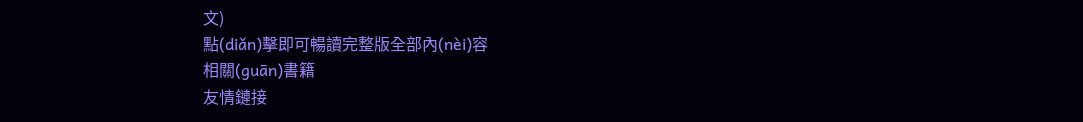文)
點(diǎn)擊即可暢讀完整版全部內(nèi)容
相關(guān)書籍
友情鏈接